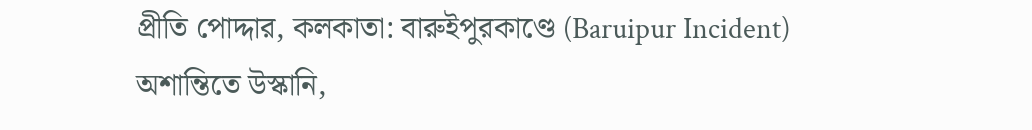প্রীতি পোদ্দার, কলকাতা: বারুইপুরকাণ্ডে (Baruipur Incident) অশান্তিতে উস্কানি,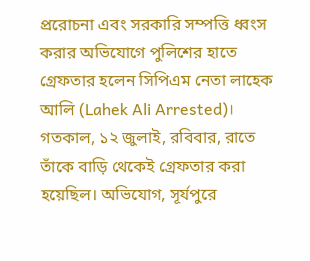প্ররোচনা এবং সরকারি সম্পত্তি ধ্বংস করার অভিযোগে পুলিশের হাতে গ্রেফতার হলেন সিপিএম নেতা লাহেক আলি (Lahek Ali Arrested)। গতকাল, ১২ জুলাই, রবিবার, রাতে তাঁকে বাড়ি থেকেই গ্রেফতার করা হয়েছিল। অভিযোগ, সূর্যপুরে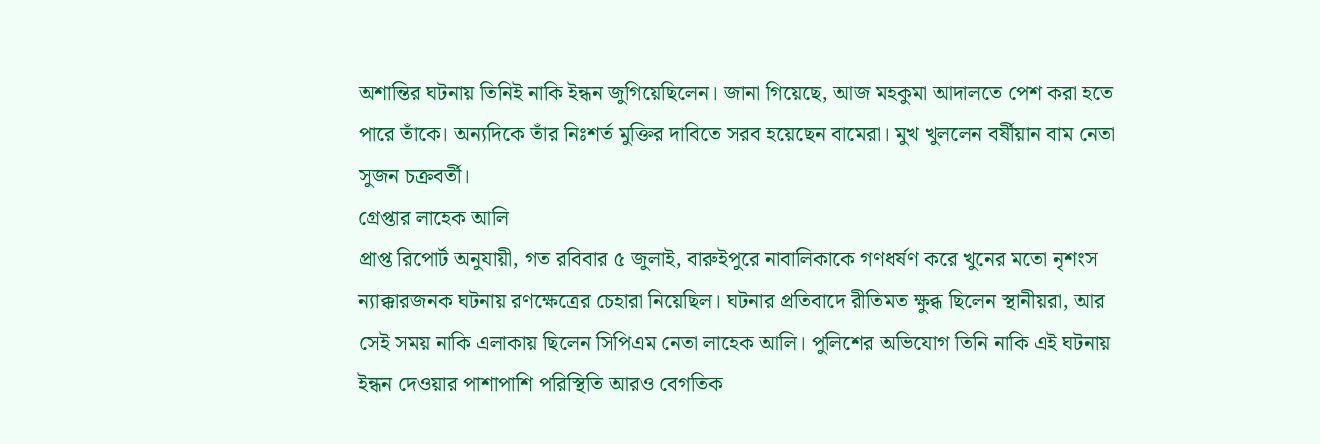অশান্তির ঘটনায় তিনিই নাকি ইন্ধন জুগিয়েছিলেন। জানা গিয়েছে, আজ মহকুমা আদালতে পেশ করা হতে পারে তাঁকে। অন্যদিকে তাঁর নিঃশর্ত মুক্তির দাবিতে সরব হয়েছেন বামেরা। মুখ খুললেন বর্ষীয়ান বাম নেতা সুজন চক্রবর্তী।
গ্রেপ্তার লাহেক আলি
প্রাপ্ত রিপোর্ট অনুযায়ী, গত রবিবার ৫ জুলাই, বারুইপুরে নাবালিকাকে গণধর্ষণ করে খুনের মতো নৃশংস ন্যাক্কারজনক ঘটনায় রণক্ষেত্রের চেহারা নিয়েছিল। ঘটনার প্রতিবাদে রীতিমত ক্ষুব্ধ ছিলেন স্থানীয়রা, আর সেই সময় নাকি এলাকায় ছিলেন সিপিএম নেতা লাহেক আলি। পুলিশের অভিযোগ তিনি নাকি এই ঘটনায় ইন্ধন দেওয়ার পাশাপাশি পরিস্থিতি আরও বেগতিক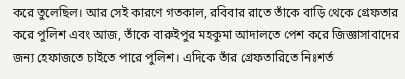করে তুলেছিল। আর সেই কারণে গতকাল, রবিবার রাতে তাঁকে বাড়ি থেকে গ্রেফতার করে পুলিশ এবং আজ, তাঁকে বারুইপুর মহকুমা আদালতে পেশ করে জিজ্ঞাসাবাদের জন্য হেফাজতে চাইতে পারে পুলিশ। এদিকে তাঁর গ্রেফতারিতে নিঃশর্ত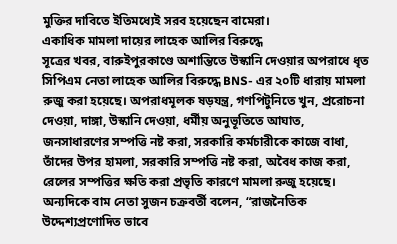মুক্তির দাবিতে ইতিমধ্যেই সরব হয়েছেন বামেরা।
একাধিক মামলা দায়ের লাহেক আলির বিরুদ্ধে
সূত্রের খবর, বারুইপুরকাণ্ডে অশান্তিতে উস্কানি দেওয়ার অপরাধে ধৃত সিপিএম নেতা লাহেক আলির বিরুদ্ধে BNS- এর ২০টি ধারায় মামলা রুজু করা হয়েছে। অপরাধমূলক ষড়যন্ত্র, গণপিটুনিতে খুন, প্ররোচনা দেওয়া, দাঙ্গা, উস্কানি দেওয়া, ধর্মীয় অনুভূতিতে আঘাত, জনসাধারণের সম্পত্তি নষ্ট করা, সরকারি কর্মচারীকে কাজে বাধা, তাঁদের উপর হামলা, সরকারি সম্পত্তি নষ্ট করা, অবৈধ কাজ করা, রেলের সম্পত্তির ক্ষতি করা প্রভৃতি কারণে মামলা রুজু হয়েছে। অন্যদিকে বাম নেতা সুজন চক্রবর্তী বলেন, “রাজনৈতিক উদ্দেশ্যপ্রণোদিত ভাবে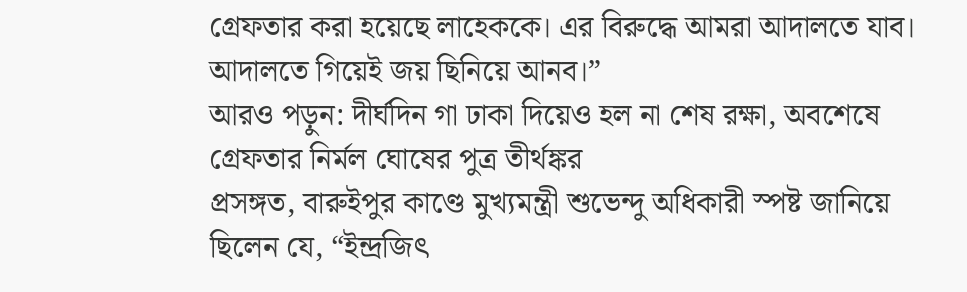গ্রেফতার করা হয়েছে লাহেককে। এর বিরুদ্ধে আমরা আদালতে যাব। আদালতে গিয়েই জয় ছিনিয়ে আনব।”
আরও পড়ুন: দীর্ঘদিন গা ঢাকা দিয়েও হল না শেষ রক্ষা, অবশেষে গ্রেফতার নির্মল ঘোষের পুত্র তীর্থঙ্কর
প্রসঙ্গত, বারুইপুর কাণ্ডে মুখ্যমন্ত্রী শুভেন্দু অধিকারী স্পষ্ট জানিয়ে ছিলেন যে, “ইন্দ্রজিৎ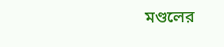মণ্ডলের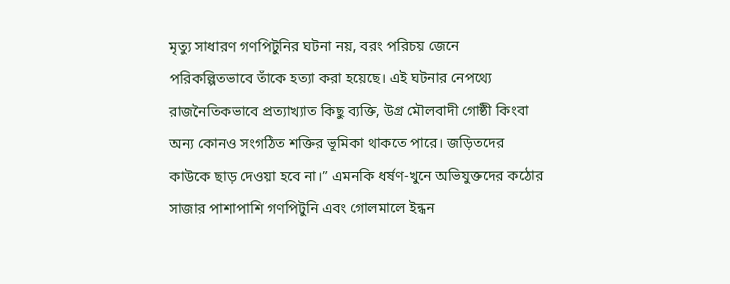মৃত্যু সাধারণ গণপিটুনির ঘটনা নয়, বরং পরিচয় জেনে পরিকল্পিতভাবে তাঁকে হত্যা করা হয়েছে। এই ঘটনার নেপথ্যে রাজনৈতিকভাবে প্রত্যাখ্যাত কিছু ব্যক্তি, উগ্র মৌলবাদী গোষ্ঠী কিংবা অন্য কোনও সংগঠিত শক্তির ভূমিকা থাকতে পারে। জড়িতদের কাউকে ছাড় দেওয়া হবে না।” এমনকি ধর্ষণ-খুনে অভিযুক্তদের কঠোর সাজার পাশাপাশি গণপিটুনি এবং গোলমালে ইন্ধন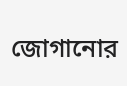জোগানোর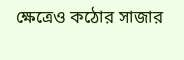ক্ষেত্রেও কঠোর সাজার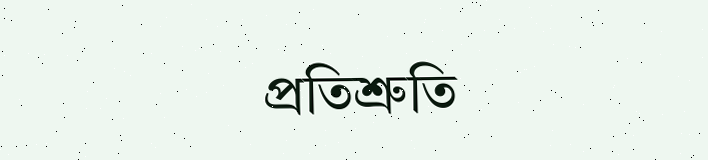প্রতিশ্রুতি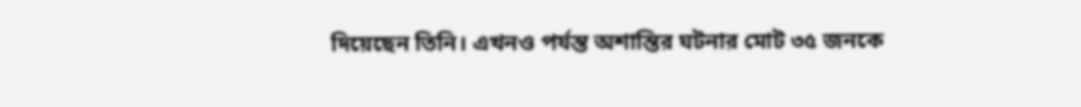দিয়েছেন তিনি। এখনও পর্যন্ত অশান্তির ঘটনার মোট ৩৫ জনকে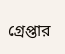গ্রেপ্তার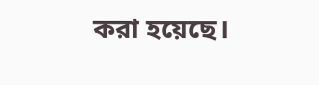করা হয়েছে।